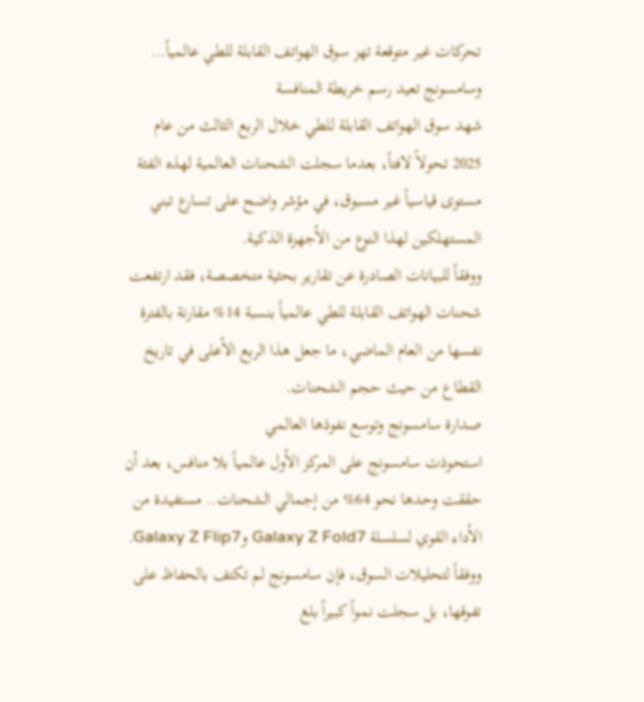تحركات غير متوقعة تهز سوق الهواتف القابلة للطي عالمياً… وسامسونج تعيد رسم خريطة المنافسة
شهد سوق الهواتف القابلة للطي خلال الربع الثالث من عام 2025 تحولاً لافتاً، بعدما سجلت الشحنات العالمية لهذه الفئة مستوى قياسياً غير مسبوق، في مؤشر واضح على تسارع تبني المستهلكين لهذا النوع من الأجهزة الذكية.
ووفقاً للبيانات الصادرة عن تقارير بحثية متخصصة، فقد ارتفعت شحنات الهواتف القابلة للطي عالمياً بنسبة 14% مقارنة بالفترة نفسها من العام الماضي، ما جعل هذا الربع الأعلى في تاريخ القطاع من حيث حجم الشحنات.
صدارة سامسونج وتوسع نفوذها العالمي
استحوذت سامسونج على المركز الأول عالمياً بلا منافس، بعد أن حققت وحدها نحو 64% من إجمالي الشحنات.. مستفيدة من الأداء القوي لسلسلة Galaxy Z Fold7 وGalaxy Z Flip7.
ووفقاً لتحليلات السوق، فإن سامسونج لم تكتف بالحفاظ على تفوقها، بل سجلت نمواً كبيراً بلغ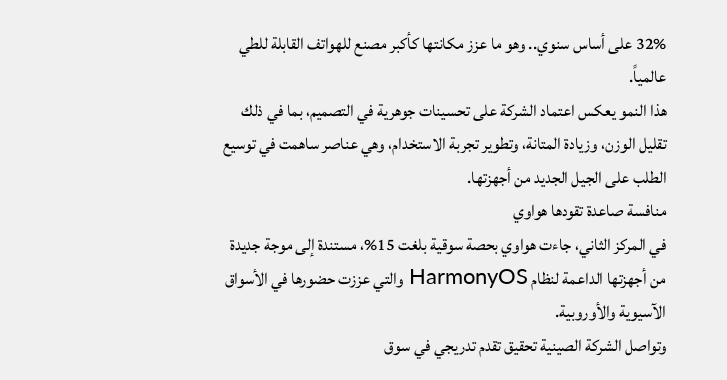32% على أساس سنوي.. وهو ما عزز مكانتها كأكبر مصنع للهواتف القابلة للطي عالمياً.
هذا النمو يعكس اعتماد الشركة على تحسينات جوهرية في التصميم، بما في ذلك تقليل الوزن، وزيادة المتانة، وتطوير تجربة الاستخدام، وهي عناصر ساهمت في توسيع الطلب على الجيل الجديد من أجهزتها.
منافسة صاعدة تقودها هواوي
في المركز الثاني، جاءت هواوي بحصة سوقية بلغت 15%، مستندة إلى موجة جديدة من أجهزتها الداعمة لنظام HarmonyOS والتي عززت حضورها في الأسواق الآسيوية والأوروبية.
وتواصل الشركة الصينية تحقيق تقدم تدريجي في سوق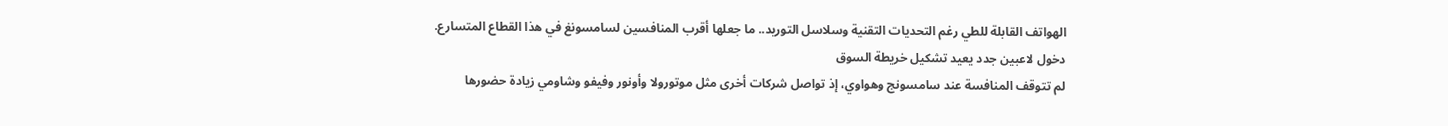الهواتف القابلة للطي رغم التحديات التقنية وسلاسل التوريد.. ما جعلها أقرب المنافسين لسامسونغ في هذا القطاع المتسارع.
دخول لاعبين جدد يعيد تشكيل خريطة السوق
لم تتوقف المنافسة عند سامسونج وهواوي، إذ تواصل شركات أخرى مثل موتورولا وأونور وفيفو وشاومي زيادة حضورها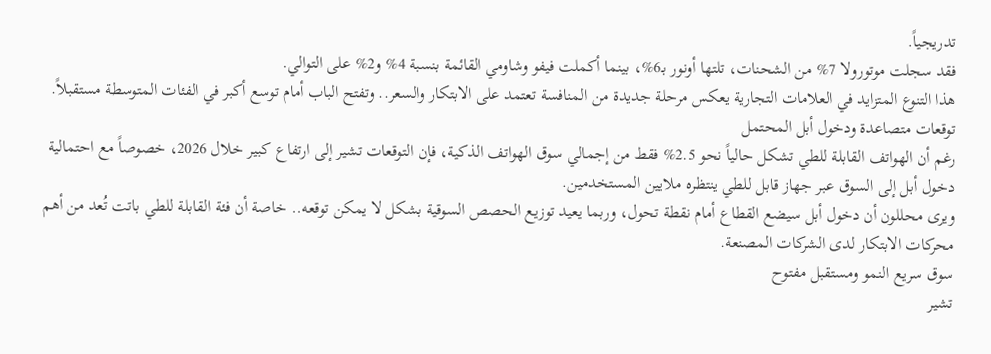تدريجياً.
فقد سجلت موتورولا 7% من الشحنات، تلتها أونور بـ6%، بينما أكملت فيفو وشاومي القائمة بنسبة 4% و2% على التوالي.
هذا التنوع المتزايد في العلامات التجارية يعكس مرحلة جديدة من المنافسة تعتمد على الابتكار والسعر.. وتفتح الباب أمام توسع أكبر في الفئات المتوسطة مستقبلاً.
توقعات متصاعدة ودخول أبل المحتمل
رغم أن الهواتف القابلة للطي تشكل حالياً نحو 2.5% فقط من إجمالي سوق الهواتف الذكية، فإن التوقعات تشير إلى ارتفاع كبير خلال 2026، خصوصاً مع احتمالية دخول أبل إلى السوق عبر جهاز قابل للطي ينتظره ملايين المستخدمين.
ويرى محللون أن دخول أبل سيضع القطاع أمام نقطة تحول، وربما يعيد توزيع الحصص السوقية بشكل لا يمكن توقعه.. خاصة أن فئة القابلة للطي باتت تُعد من أهم محركات الابتكار لدى الشركات المصنعة.
سوق سريع النمو ومستقبل مفتوح
تشير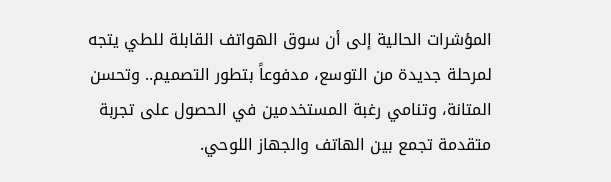المؤشرات الحالية إلى أن سوق الهواتف القابلة للطي يتجه لمرحلة جديدة من التوسع، مدفوعاً بتطور التصميم.. وتحسن المتانة، وتنامي رغبة المستخدمين في الحصول على تجربة متقدمة تجمع بين الهاتف والجهاز اللوحي.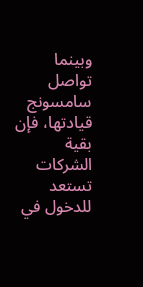وبينما تواصل سامسونج قيادتها، فإن بقية الشركات تستعد للدخول في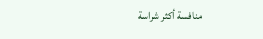منافسة أكثر شراسة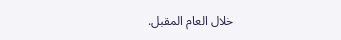خلال العام المقبل.